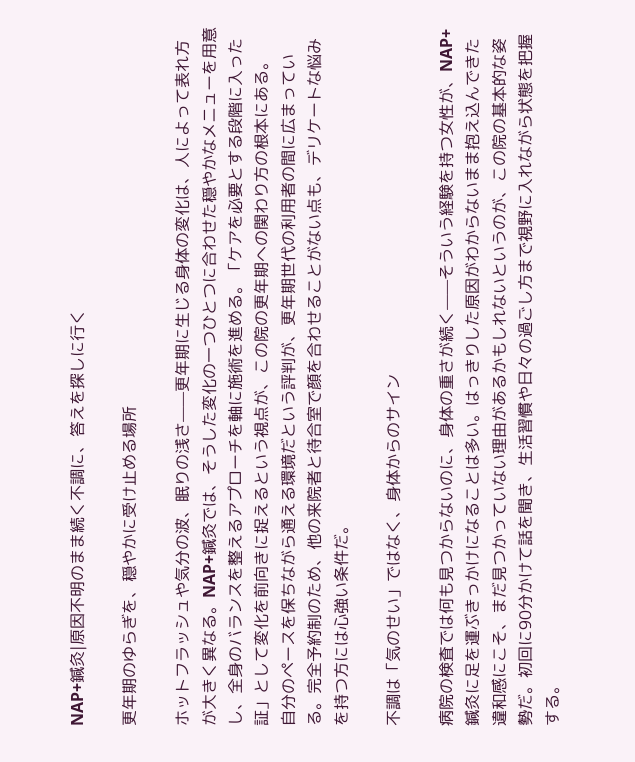NAP+鍼灸|原因不明のまま続く不調に、答えを探しに行く

更年期のゆらぎを、穏やかに受け止める場所

ホットフラッシュや気分の波、眠りの浅さ——更年期に生じる身体の変化は、人によって表れ方が大きく異なる。NAP+鍼灸では、そうした変化の一つひとつに合わせた穏やかなメニューを用意し、全身のバランスを整えるアプローチを軸に施術を進める。「ケアを必要とする段階に入った証」として変化を前向きに捉えるという視点が、この院の更年期への関わり方の根本にある。
自分のペースを保ちながら通える環境だという評判が、更年期世代の利用者の間に広まっている。完全予約制のため、他の来院者と待合室で顔を合わせることがない点も、デリケートな悩みを持つ方には心強い条件だ。

不調は「気のせい」ではなく、身体からのサイン

病院の検査では何も見つからないのに、身体の重さが続く——そういう経験を持つ女性が、NAP+鍼灸に足を運ぶきっかけになることは多い。はっきりした原因がわからないまま抱え込んできた違和感にこそ、まだ見つかっていない理由があるかもしれないというのが、この院の基本的な姿勢だ。初回に90分かけて話を聞き、生活習慣や日々の過ごし方まで視野に入れながら状態を把握する。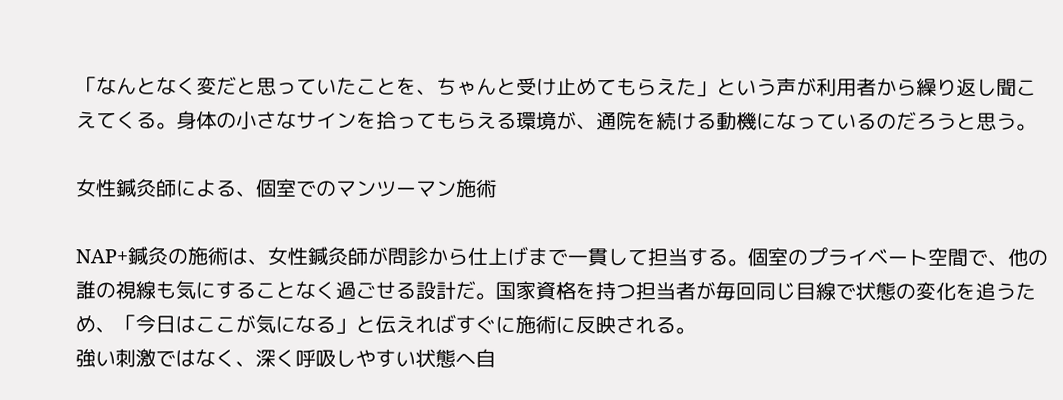「なんとなく変だと思っていたことを、ちゃんと受け止めてもらえた」という声が利用者から繰り返し聞こえてくる。身体の小さなサインを拾ってもらえる環境が、通院を続ける動機になっているのだろうと思う。

女性鍼灸師による、個室でのマンツーマン施術

NAP+鍼灸の施術は、女性鍼灸師が問診から仕上げまで一貫して担当する。個室のプライベート空間で、他の誰の視線も気にすることなく過ごせる設計だ。国家資格を持つ担当者が毎回同じ目線で状態の変化を追うため、「今日はここが気になる」と伝えればすぐに施術に反映される。
強い刺激ではなく、深く呼吸しやすい状態へ自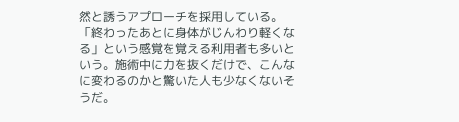然と誘うアプローチを採用している。「終わったあとに身体がじんわり軽くなる」という感覚を覚える利用者も多いという。施術中に力を抜くだけで、こんなに変わるのかと驚いた人も少なくないそうだ。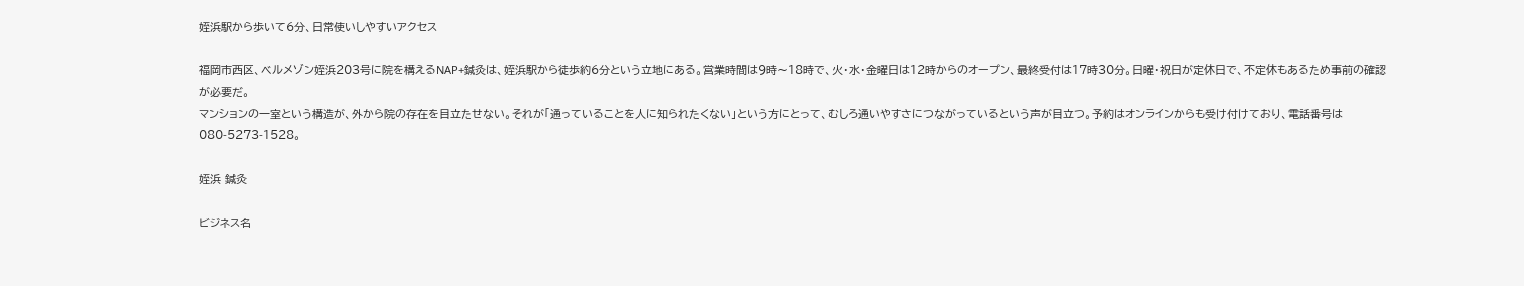姪浜駅から歩いて6分、日常使いしやすいアクセス

福岡市西区、ベルメゾン姪浜203号に院を構えるNAP+鍼灸は、姪浜駅から徒歩約6分という立地にある。営業時間は9時〜18時で、火・水・金曜日は12時からのオープン、最終受付は17時30分。日曜・祝日が定休日で、不定休もあるため事前の確認が必要だ。
マンションの一室という構造が、外から院の存在を目立たせない。それが「通っていることを人に知られたくない」という方にとって、むしろ通いやすさにつながっているという声が目立つ。予約はオンラインからも受け付けており、電話番号は080-5273-1528。

姪浜 鍼灸

ビジネス名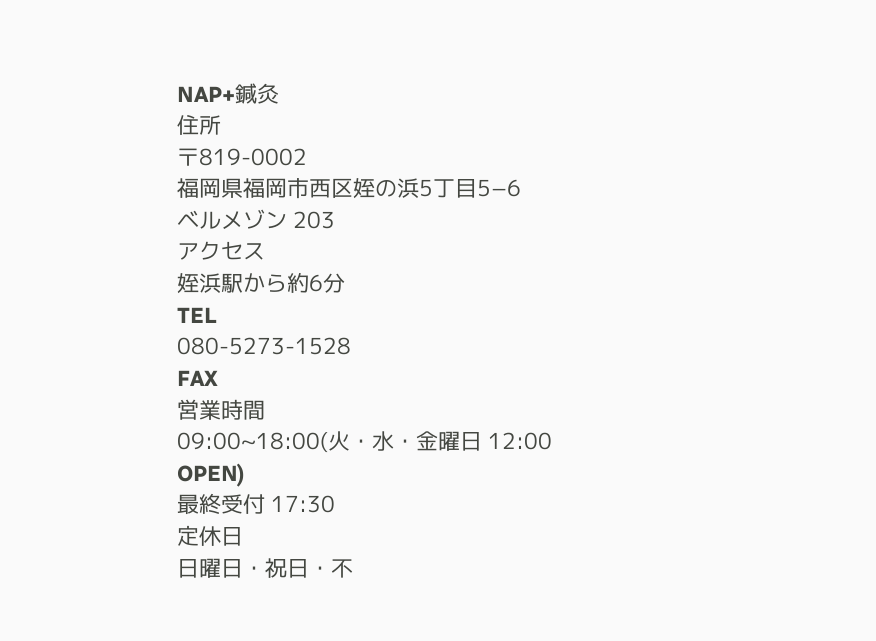NAP+鍼灸
住所
〒819-0002
福岡県福岡市西区姪の浜5丁目5−6
ベルメゾン 203
アクセス
姪浜駅から約6分
TEL
080-5273-1528
FAX
営業時間
09:00~18:00(火・水・金曜日 12:00 OPEN)
最終受付 17:30
定休日
日曜日・祝日・不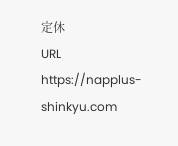定休
URL
https://napplus-shinkyu.com